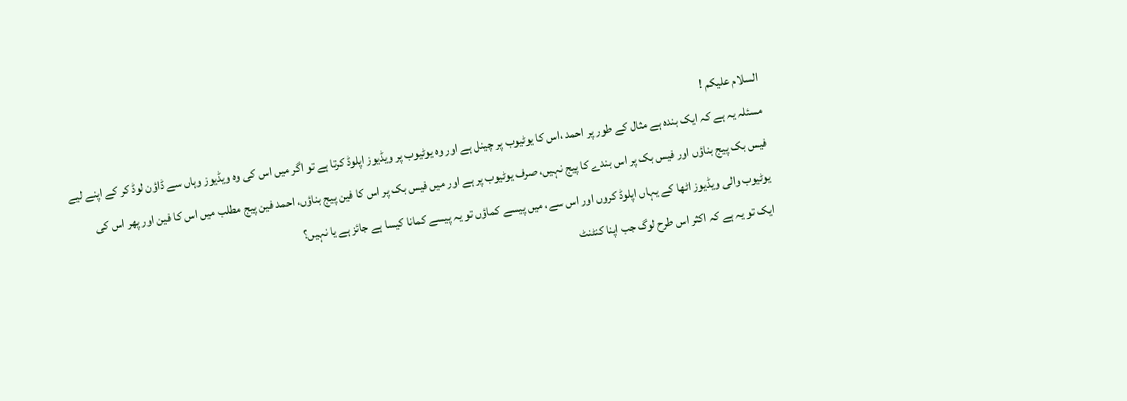السلام علیکم !
مسئلہ یہ ہے کہ ایک بندہ ہے مثال کے طور پر احمد ،اس کا یوٹیوب پر چینل ہے اور وہ یوٹیوب پر ویڈیوز اپلوڈ کرتا ہے تو اگر میں اس کی وہ ویڈیوز وہاں سے ڈاؤن لوڈ کر کے اپنے لیے فیس بک پیج بناؤں اور فیس بک پر اس بندے کا پیج نہیں، صرف یوٹیوب پر ہے اور میں فیس بک پر اس کا فین پیج بناؤں، احمد فین پیج مطلب میں اس کا فین اور پھر اس کی یوٹیوب والی ویڈیوز اٹھا کے یہاں اپلوڈ کروں اور اس سے، میں پیسے کماؤں تو یہ پیسے کمانا کیسا ہے جائز ہے یا نہیں؟
ایک تو یہ ہے کہ اکثر اس طرح لوگ جب اپنا کنٹنٹ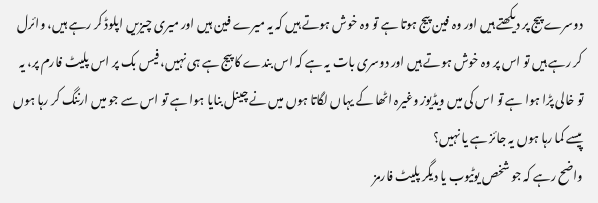دوسرے پیج پر دیکھتے ہیں اور وہ فین پیج ہوتا ہے تو وہ خوش ہوتے ہیں کہ یہ میرے فین ہیں اور میری چیزیں اپلوڈ کر رہے ہیں، وائرل کر رہے ہیں تو اس پر وہ خوش ہوتے ہیں اور دوسری بات یہ ہے کہ اس بندے کا پیج ہے ہی نہیں، فیس بک پر اس پلیٹ فارم پر، یہ تو خالی پڑا ہوا ہے تو اس کی میں ویڈیوز وغیرہ اٹھا کے یہاں لگاتا ہوں میں نے چینل بنایا ہوا ہے تو اس سے جو میں ارننگ کر رہا ہوں پیسے کما رہا ہوں یہ جائز ہے یا نہیں؟
واضح رہے کہ جو شخص یوٹیوب یا دیگر پلیٹ فارمز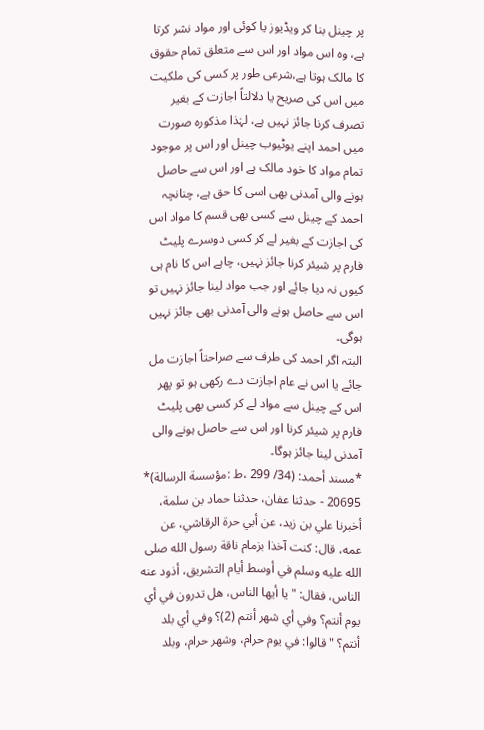پر چینل بنا کر ویڈیوز یا کوئی اور مواد نشر کرتا ہے، وہ اس مواد اور اس سے متعلق تمام حقوق کا مالک ہوتا ہے،شرعی طور پر کسی کی ملکیت میں اس کی صریح یا دلالتاً اجازت کے بغیر تصرف کرنا جائز نہیں ہے، لہٰذا مذکورہ صورت میں احمد اپنے یوٹیوب چینل اور اس پر موجود تمام مواد کا خود مالک ہے اور اس سے حاصل ہونے والی آمدنی بھی اسی کا حق ہے، چنانچہ احمد کے چینل سے کسی بھی قسم کا مواد اس کی اجازت کے بغیر لے کر کسی دوسرے پلیٹ فارم پر شیئر کرنا جائز نہیں، چاہے اس کا نام ہی کیوں نہ دیا جائے اور جب مواد لینا جائز نہیں تو اس سے حاصل ہونے والی آمدنی بھی جائز نہیں ہوگی۔
البتہ اگر احمد کی طرف سے صراحتاً اجازت مل جائے یا اس نے عام اجازت دے رکھی ہو تو پھر اس کے چینل سے مواد لے کر کسی بھی پلیٹ فارم پر شیئر کرنا اور اس سے حاصل ہونے والی آمدنی لینا جائز ہوگا۔
*مسند أحمد: (34/ 299 ،ط :مؤسسة الرسالة)*
20695 - حدثنا عفان، حدثنا حماد بن سلمة، أخبرنا علي بن زيد، عن أبي حرة الرقاشي، عن عمه، قال: كنت آخذا بزمام ناقة رسول الله صلى الله عليه وسلم في أوسط أيام التشريق، أذود عنه الناس، فقال: " يا أيها الناس، هل تدرون في أي يوم أنتم؟ وفي أي شهر أنتم (2)؟ وفي أي بلد أنتم؟ " قالوا: في يوم حرام، وشهر حرام، وبلد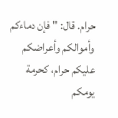حرام. قال: " فإن دماءكم وأموالكم وأعراضكم عليكم حرام، كحرمة يومكم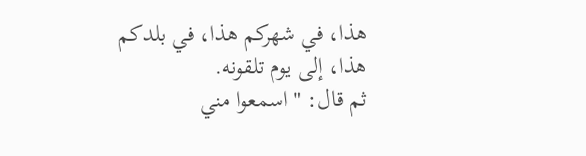هذا، في شهركم هذا، في بلدكم هذا، إلى يوم تلقونه.
ثم قال: " اسمعوا مني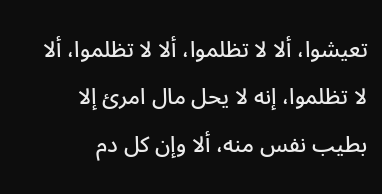تعيشوا، ألا لا تظلموا، ألا لا تظلموا، ألا لا تظلموا، إنه لا يحل مال امرئ إلا بطيب نفس منه، ألا وإن كل دم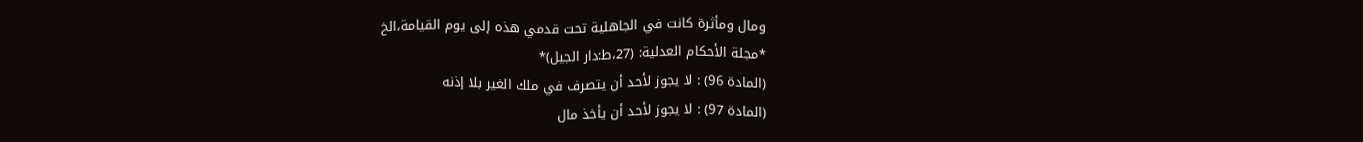ومال ومأثرة كانت في الجاهلية تحت قدمي هذه إلى يوم القيامة،الخ
*مجلة الأحكام العدلية: (27،ط:دار الجيل)*
(المادة 96) : لا يجوز لأحد أن يتصرف في ملك الغير بلا إذنه
(المادة 97) : لا يجوز لأحد أن يأخذ مال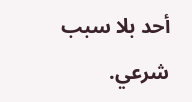أحد بلا سبب شرعي.